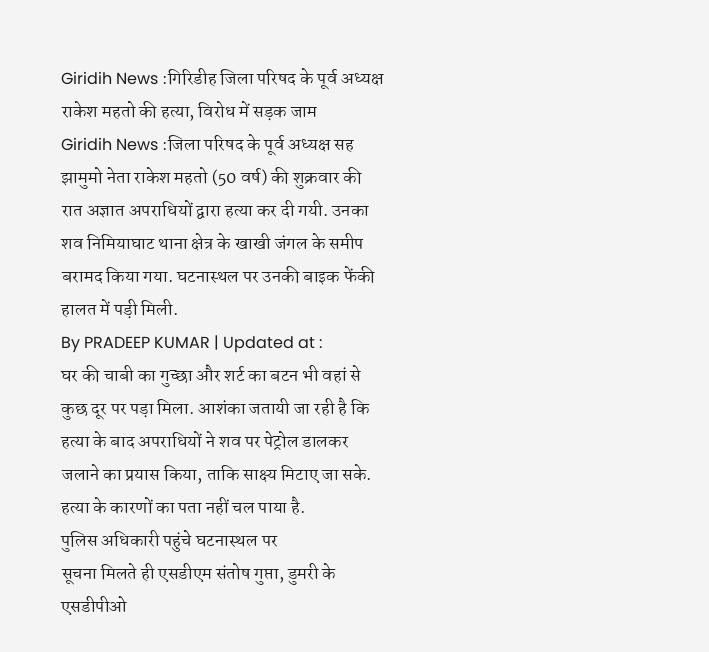Giridih News :गिरिडीह जिला परिषद के पूर्व अध्यक्ष राकेश महतो की हत्या, विरोध में सड़क जाम
Giridih News :जिला परिषद के पूर्व अध्यक्ष सह झामुमो नेता राकेश महतो (50 वर्ष) की शुक्रवार की रात अज्ञात अपराधियों द्वारा हत्या कर दी गयी. उनका शव निमियाघाट थाना क्षेत्र के खाखी जंगल के समीप बरामद किया गया. घटनास्थल पर उनकी बाइक फेंकी हालत में पड़ी मिली.
By PRADEEP KUMAR | Updated at :
घर की चाबी का गुच्छा और शर्ट का बटन भी वहां से कुछ दूर पर पड़ा मिला. आशंका जतायी जा रही है कि हत्या के बाद अपराधियों ने शव पर पेट्रोल डालकर जलाने का प्रयास किया, ताकि साक्ष्य मिटाए जा सके. हत्या के कारणों का पता नहीं चल पाया है.
पुलिस अधिकारी पहुंचे घटनास्थल पर
सूचना मिलते ही एसडीएम संतोष गुप्ता, डुमरी के एसडीपीओ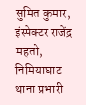सुमित कुमार, इंस्पेक्टर राजेंद्र महतो, निमियाघाट थाना प्रभारी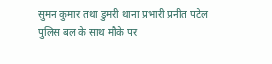सुमन कुमार तथा डुमरी थाना प्रभारी प्रनीत पटेल पुलिस बल के साथ मौके पर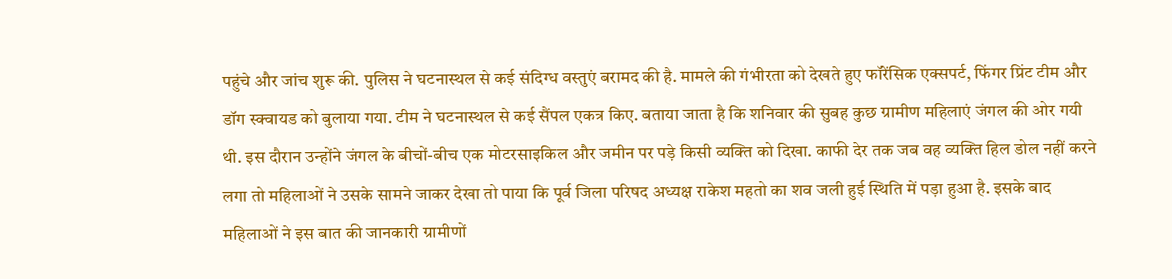पहुंचे और जांच शुरू की. पुलिस ने घटनास्थल से कई संदिग्ध वस्तुएं बरामद की है. मामले की गंभीरता को देखते हुए फॉरेंसिक एक्सपर्ट, फिंगर प्रिंट टीम और डॉग स्क्वायड को बुलाया गया. टीम ने घटनास्थल से कई सैंपल एकत्र किए. बताया जाता है कि शनिवार की सुबह कुछ ग्रामीण महिलाएं जंगल की ओर गयी थी. इस दौरान उन्होंने जंगल के बीचों-बीच एक मोटरसाइकिल और जमीन पर पड़े किसी व्यक्ति को दिखा. काफी देर तक जब वह व्यक्ति हिल डोल नहीं करने लगा तो महिलाओं ने उसके सामने जाकर देखा तो पाया कि पूर्व जिला परिषद अध्यक्ष राकेश महतो का शव जली हुई स्थिति में पड़ा हुआ है. इसके बाद महिलाओं ने इस बात की जानकारी ग्रामीणों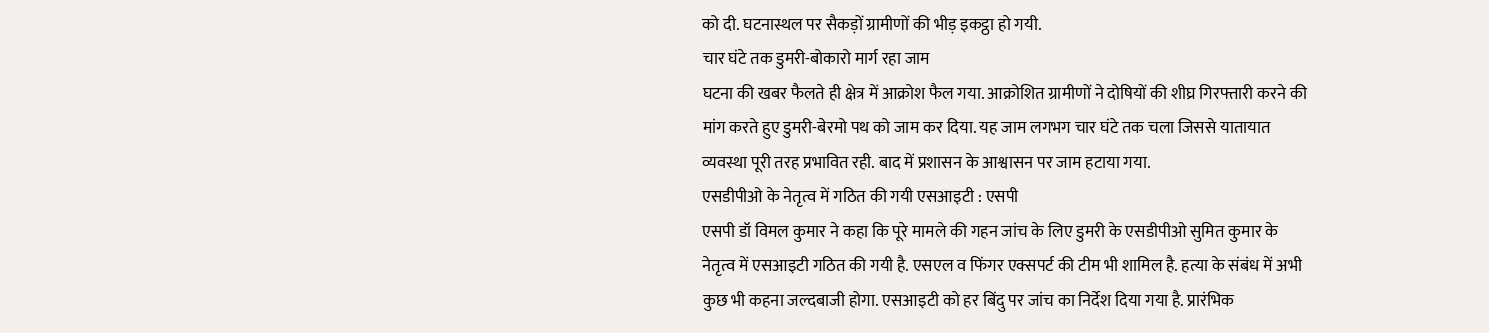को दी. घटनास्थल पर सैकड़ों ग्रामीणों की भीड़ इकट्ठा हो गयी.
चार घंटे तक डुमरी-बोकारो मार्ग रहा जाम
घटना की खबर फैलते ही क्षेत्र में आक्रोश फैल गया. आक्रोशित ग्रामीणों ने दोषियों की शीघ्र गिरफ्तारी करने की मांग करते हुए डुमरी-बेरमो पथ को जाम कर दिया. यह जाम लगभग चार घंटे तक चला जिससे यातायात व्यवस्था पूरी तरह प्रभावित रही. बाद में प्रशासन के आश्वासन पर जाम हटाया गया.
एसडीपीओ के नेतृत्व में गठित की गयी एसआइटी : एसपी
एसपी डॉ विमल कुमार ने कहा कि पूरे मामले की गहन जांच के लिए डुमरी के एसडीपीओ सुमित कुमार के नेतृत्व में एसआइटी गठित की गयी है. एसएल व फिंगर एक्सपर्ट की टीम भी शामिल है. हत्या के संबंध में अभी कुछ भी कहना जल्दबाजी होगा. एसआइटी को हर बिंदु पर जांच का निर्देश दिया गया है. प्रारंभिक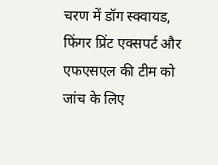चरण में डॉग स्क्वायड, फिंगर प्रिंट एक्सपर्ट और एफएसएल की टीम को जांच के लिए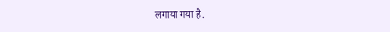लगाया गया है.